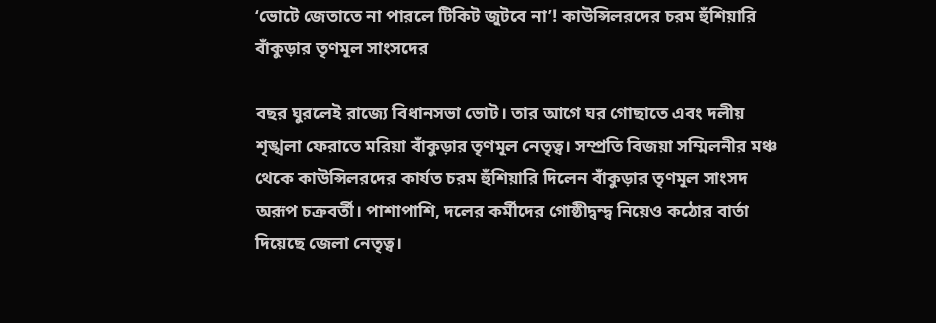‘ভোটে জেতাতে না পারলে টিকিট জুটবে না’! কাউন্সিলরদের চরম হুঁশিয়ারি বাঁকুড়ার তৃণমূল সাংসদের

বছর ঘুরলেই রাজ্যে বিধানসভা ভোট। তার আগে ঘর গোছাতে এবং দলীয় শৃঙ্খলা ফেরাতে মরিয়া বাঁকুড়ার তৃণমূল নেতৃত্ব। সম্প্রতি বিজয়া সম্মিলনীর মঞ্চ থেকে কাউন্সিলরদের কার্যত চরম হুঁশিয়ারি দিলেন বাঁকুড়ার তৃণমূল সাংসদ অরূপ চক্রবর্তী। পাশাপাশি, দলের কর্মীদের গোষ্ঠীদ্বন্দ্ব নিয়েও কঠোর বার্তা দিয়েছে জেলা নেতৃত্ব।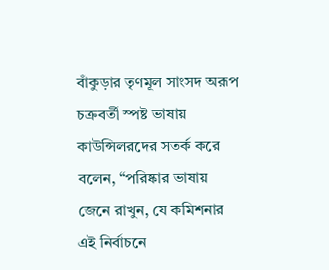বাঁকুড়ার তৃণমূল সাংসদ অরূপ চক্রবর্তী স্পষ্ট ভাষায় কাউন্সিলরদের সতর্ক করে বলেন, “পরিষ্কার ভাষায় জেনে রাখুন, যে কমিশনার এই নির্বাচনে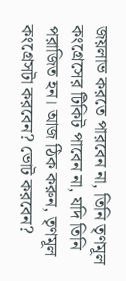জয়লাভ করতে পারবেন না, তিনি তৃণমূল কংগ্রেসের টিকিট পাবেন না, যদি তিনি পরাজিত হন। আজ ঠিক করুন, তৃণমূল কংগ্রেসটা করবেন? ভোট করবেন?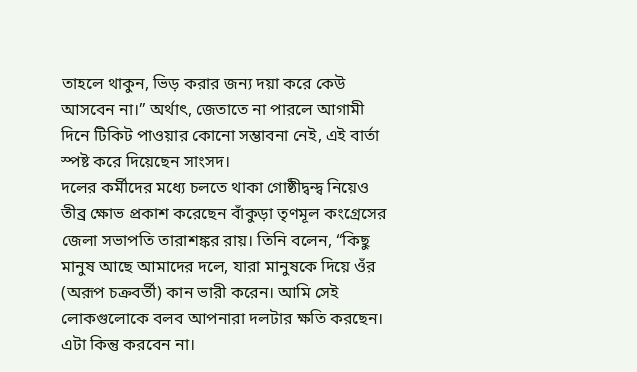তাহলে থাকুন, ভিড় করার জন্য দয়া করে কেউ আসবেন না।” অর্থাৎ, জেতাতে না পারলে আগামী দিনে টিকিট পাওয়ার কোনো সম্ভাবনা নেই, এই বার্তা স্পষ্ট করে দিয়েছেন সাংসদ।
দলের কর্মীদের মধ্যে চলতে থাকা গোষ্ঠীদ্বন্দ্ব নিয়েও তীব্র ক্ষোভ প্রকাশ করেছেন বাঁকুড়া তৃণমূল কংগ্রেসের জেলা সভাপতি তারাশঙ্কর রায়। তিনি বলেন, “কিছু মানুষ আছে আমাদের দলে, যারা মানুষকে দিয়ে ওঁর (অরূপ চক্রবর্তী) কান ভারী করেন। আমি সেই লোকগুলোকে বলব আপনারা দলটার ক্ষতি করছেন। এটা কিন্তু করবেন না।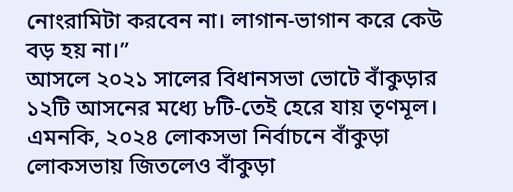নোংরামিটা করবেন না। লাগান-ভাগান করে কেউ বড় হয় না।”
আসলে ২০২১ সালের বিধানসভা ভোটে বাঁকুড়ার ১২টি আসনের মধ্যে ৮টি-তেই হেরে যায় তৃণমূল। এমনকি, ২০২৪ লোকসভা নির্বাচনে বাঁকুড়া লোকসভায় জিতলেও বাঁকুড়া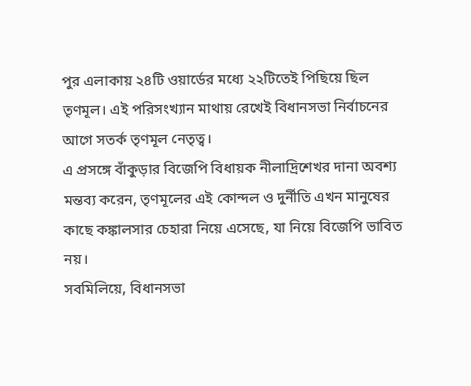পুর এলাকায় ২৪টি ওয়ার্ডের মধ্যে ২২টিতেই পিছিয়ে ছিল তৃণমূল। এই পরিসংখ্যান মাথায় রেখেই বিধানসভা নির্বাচনের আগে সতর্ক তৃণমূল নেতৃত্ব।
এ প্রসঙ্গে বাঁকুড়ার বিজেপি বিধায়ক নীলাদ্রিশেখর দানা অবশ্য মন্তব্য করেন, তৃণমূলের এই কোন্দল ও দুর্নীতি এখন মানুষের কাছে কঙ্কালসার চেহারা নিয়ে এসেছে, যা নিয়ে বিজেপি ভাবিত নয়।
সবমিলিয়ে, বিধানসভা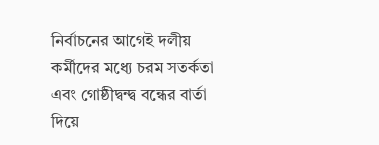নির্বাচনের আগেই দলীয় কর্মীদের মধ্যে চরম সতর্কতা এবং গোষ্ঠীদ্বন্দ্ব বন্ধের বার্তা দিয়ে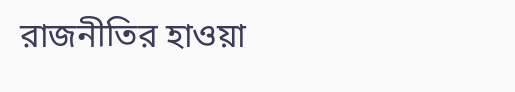রাজনীতির হাওয়া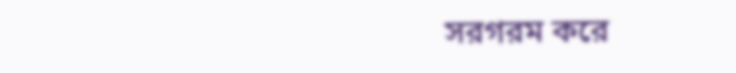সরগরম করে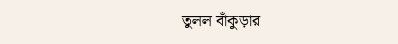তুলল বাঁকুড়ার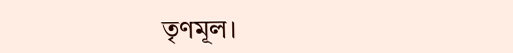তৃণমূল।